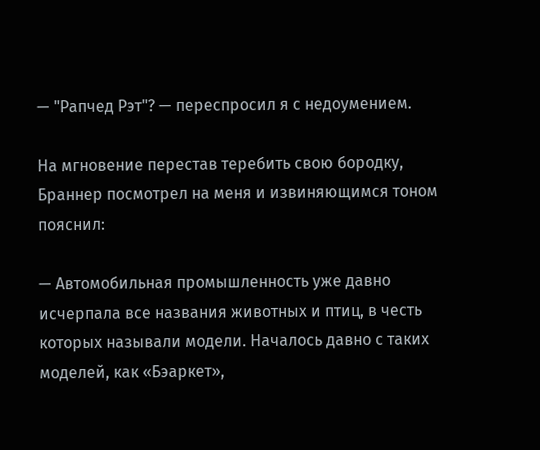— "Рапчед Рэт"? — переспросил я с недоумением.

На мгновение перестав теребить свою бородку, Браннер посмотрел на меня и извиняющимся тоном пояснил:

— Автомобильная промышленность уже давно исчерпала все названия животных и птиц, в честь которых называли модели. Началось давно с таких моделей, как «Бэаркет»,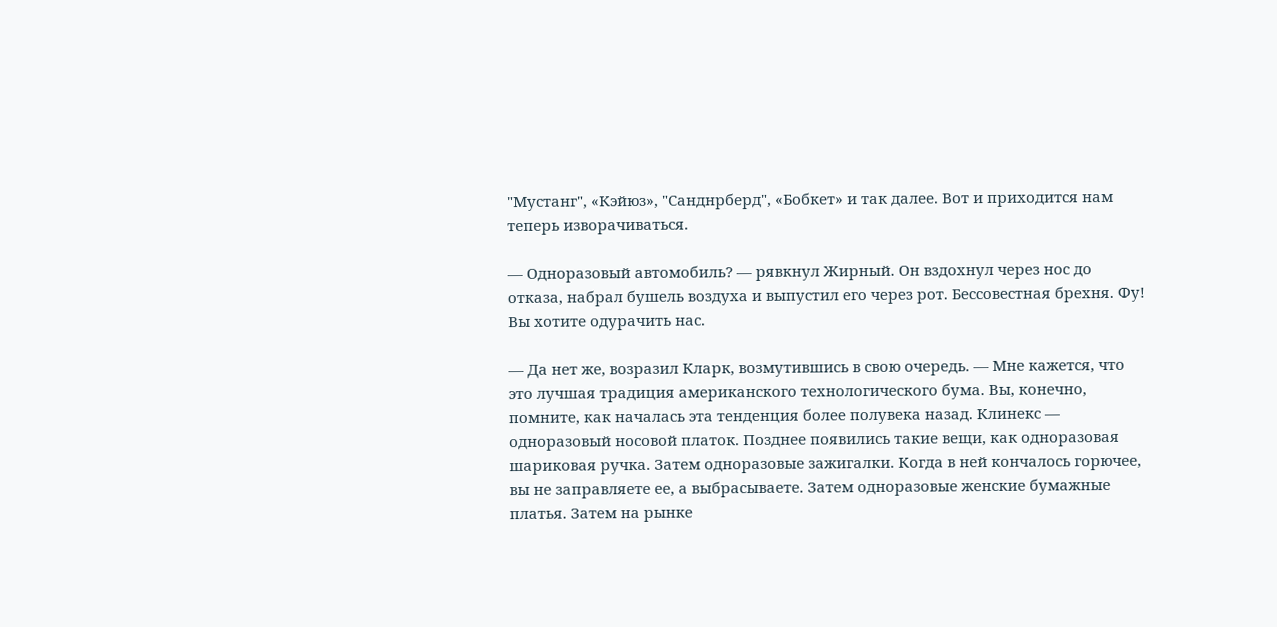"Мустанг", «Кэйюз», "Санднрберд", «Бобкет» и так далее. Вот и приходится нам теперь изворачиваться.

— Одноразовый автомобиль? — рявкнул Жирный. Он вздохнул через нос до отказа, набрал бушель воздуха и выпустил его через рот. Бессовестная брехня. Фу! Вы хотите одурачить нас.

— Да нет же, возразил Кларк, возмутившись в свою очередь. — Мне кажется, что это лучшая традиция американского технологического бума. Вы, конечно, помните, как началась эта тенденция более полувека назад. Клинекс — одноразовый носовой платок. Позднее появились такие вещи, как одноразовая шариковая ручка. Затем одноразовые зажигалки. Когда в ней кончалось горючее, вы не заправляете ее, а выбрасываете. Затем одноразовые женские бумажные платья. Затем на рынке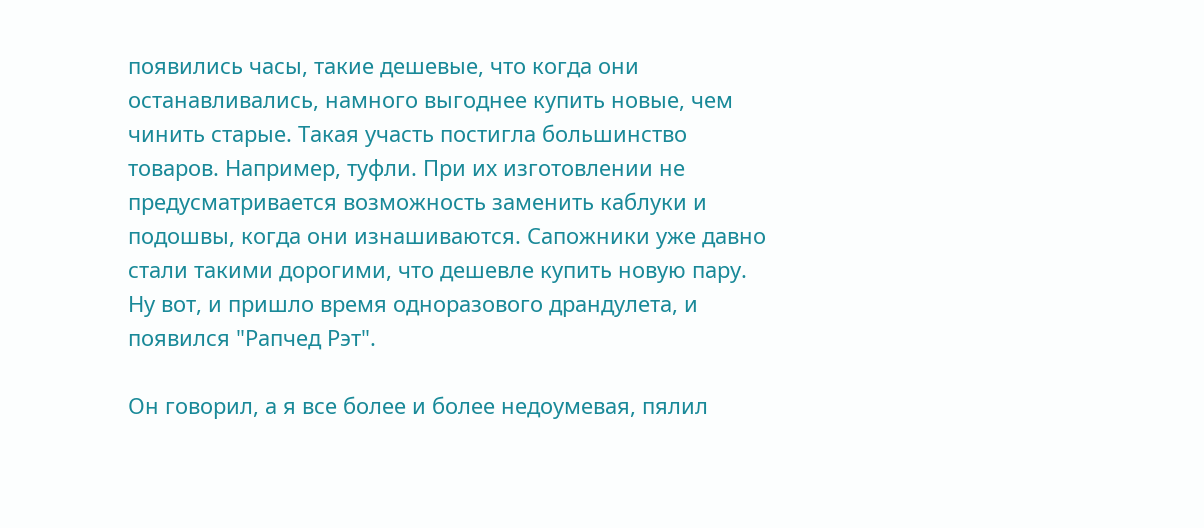появились часы, такие дешевые, что когда они останавливались, намного выгоднее купить новые, чем чинить старые. Такая участь постигла большинство товаров. Например, туфли. При их изготовлении не предусматривается возможность заменить каблуки и подошвы, когда они изнашиваются. Сапожники уже давно стали такими дорогими, что дешевле купить новую пару. Ну вот, и пришло время одноразового драндулета, и появился "Рапчед Рэт".

Он говорил, а я все более и более недоумевая, пялил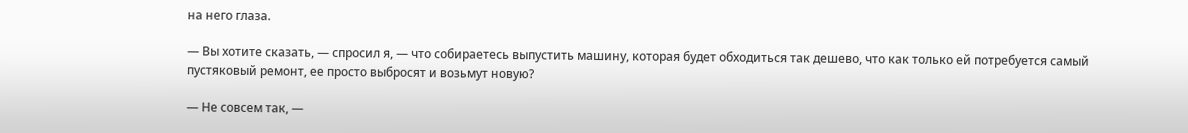на него глаза.

— Вы хотите сказать, — спросил я, — что собираетесь выпустить машину, которая будет обходиться так дешево, что как только ей потребуется самый пустяковый ремонт, ее просто выбросят и возьмут новую?

— Не совсем так, —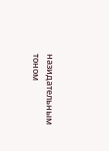назидательным тоном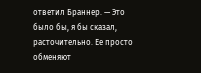ответил Браннер. — Это было бы, я бы сказал, расточительно. Ее просто обменяют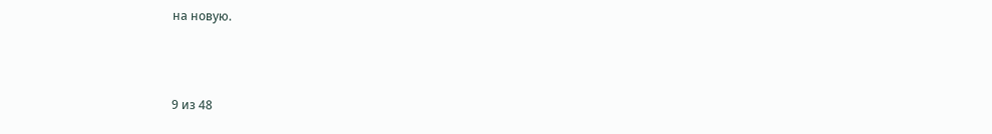на новую.



9 из 48